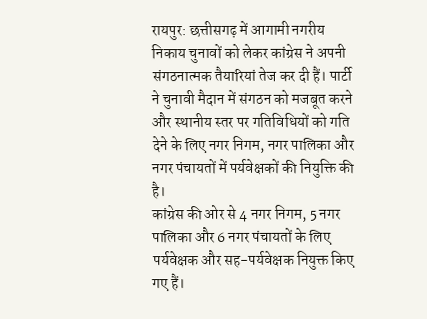रायपुर: छत्तीसगढ़ में आगामी नगरीय निकाय चुनावों को लेकर कांग्रेस ने अपनी संगठनात्मक तैयारियां तेज कर दी हैं। पार्टी ने चुनावी मैदान में संगठन को मजबूत करने और स्थानीय स्तर पर गतिविधियों को गति देने के लिए नगर निगम, नगर पालिका और नगर पंचायतों में पर्यवेक्षकों की नियुक्ति की है।
कांग्रेस की ओर से 4 नगर निगम, 5 नगर पालिका और 6 नगर पंचायतों के लिए पर्यवेक्षक और सह-पर्यवेक्षक नियुक्त किए गए हैं।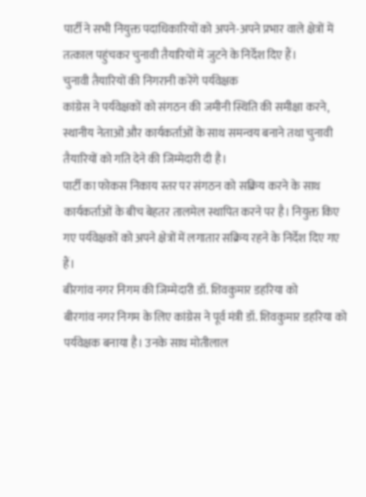पार्टी ने सभी नियुक्त पदाधिकारियों को अपने-अपने प्रभार वाले क्षेत्रों में तत्काल पहुंचकर चुनावी तैयारियों में जुटने के निर्देश दिए हैं।
चुनावी तैयारियों की निगरानी करेंगे पर्यवेक्षक
कांग्रेस ने पर्यवेक्षकों को संगठन की जमीनी स्थिति की समीक्षा करने, स्थानीय नेताओं और कार्यकर्ताओं के साथ समन्वय बनाने तथा चुनावी तैयारियों को गति देने की जिम्मेदारी दी है।
पार्टी का फोकस निकाय स्तर पर संगठन को सक्रिय करने के साथ कार्यकर्ताओं के बीच बेहतर तालमेल स्थापित करने पर है। नियुक्त किए गए पर्यवेक्षकों को अपने क्षेत्रों में लगातार सक्रिय रहने के निर्देश दिए गए हैं।
बीरगांव नगर निगम की जिम्मेदारी डॉ. शिवकुमार डहरिया को
बीरगांव नगर निगम के लिए कांग्रेस ने पूर्व मंत्री डॉ. शिवकुमार डहरिया को पर्यवेक्षक बनाया है। उनके साथ मोतीलाल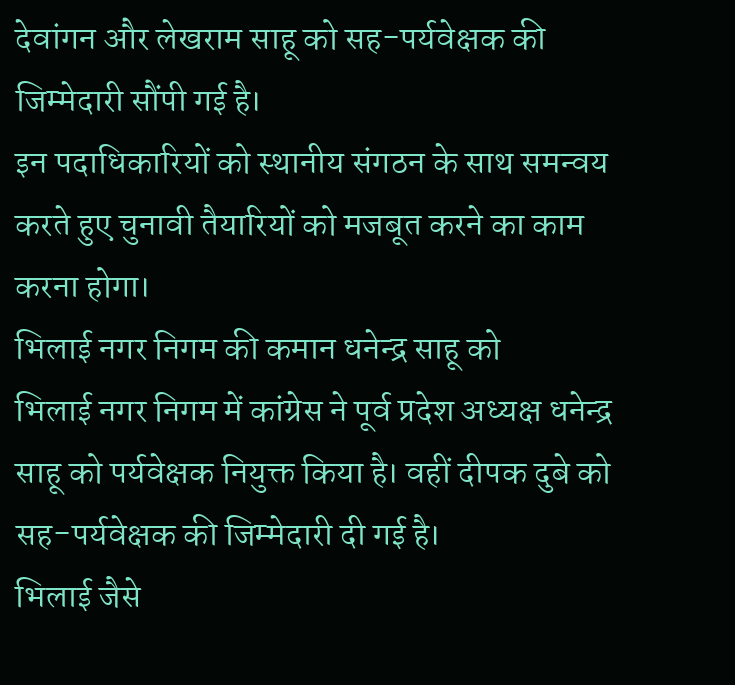देवांगन और लेखराम साहू को सह-पर्यवेक्षक की जिम्मेदारी सौंपी गई है।
इन पदाधिकारियों को स्थानीय संगठन के साथ समन्वय करते हुए चुनावी तैयारियों को मजबूत करने का काम करना होगा।
भिलाई नगर निगम की कमान धनेन्द्र साहू को
भिलाई नगर निगम में कांग्रेस ने पूर्व प्रदेश अध्यक्ष धनेन्द्र साहू को पर्यवेक्षक नियुक्त किया है। वहीं दीपक दुबे को सह-पर्यवेक्षक की जिम्मेदारी दी गई है।
भिलाई जैसे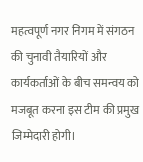महत्वपूर्ण नगर निगम में संगठन की चुनावी तैयारियों और कार्यकर्ताओं के बीच समन्वय को मजबूत करना इस टीम की प्रमुख जिम्मेदारी होगी।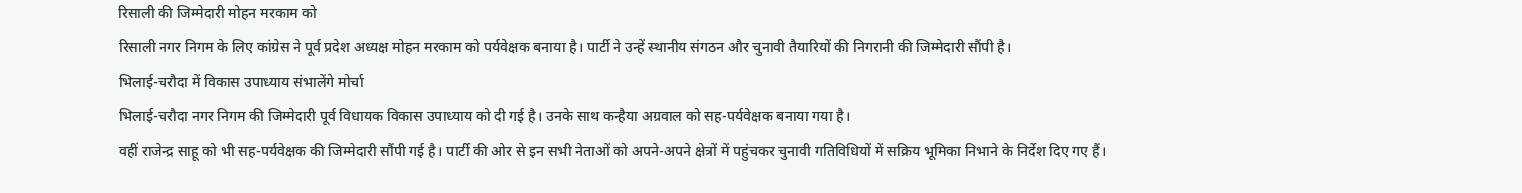रिसाली की जिम्मेदारी मोहन मरकाम को
रिसाली नगर निगम के लिए कांग्रेस ने पूर्व प्रदेश अध्यक्ष मोहन मरकाम को पर्यवेक्षक बनाया है। पार्टी ने उन्हें स्थानीय संगठन और चुनावी तैयारियों की निगरानी की जिम्मेदारी सौंपी है।
भिलाई-चरौदा में विकास उपाध्याय संभालेंगे मोर्चा
भिलाई-चरौदा नगर निगम की जिम्मेदारी पूर्व विधायक विकास उपाध्याय को दी गई है। उनके साथ कन्हैया अग्रवाल को सह-पर्यवेक्षक बनाया गया है।
वहीं राजेन्द्र साहू को भी सह-पर्यवेक्षक की जिम्मेदारी सौंपी गई है। पार्टी की ओर से इन सभी नेताओं को अपने-अपने क्षेत्रों में पहुंचकर चुनावी गतिविधियों में सक्रिय भूमिका निभाने के निर्देश दिए गए हैं।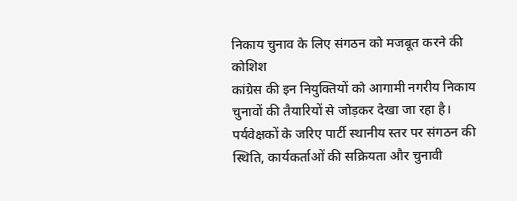निकाय चुनाव के लिए संगठन को मजबूत करने की कोशिश
कांग्रेस की इन नियुक्तियों को आगामी नगरीय निकाय चुनावों की तैयारियों से जोड़कर देखा जा रहा है। पर्यवेक्षकों के जरिए पार्टी स्थानीय स्तर पर संगठन की स्थिति, कार्यकर्ताओं की सक्रियता और चुनावी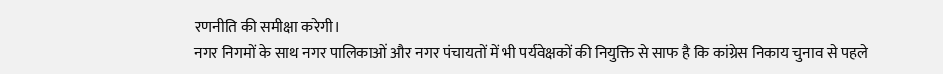रणनीति की समीक्षा करेगी।
नगर निगमों के साथ नगर पालिकाओं और नगर पंचायतों में भी पर्यवेक्षकों की नियुक्ति से साफ है कि कांग्रेस निकाय चुनाव से पहले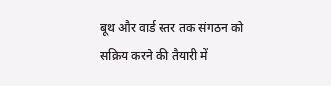बूथ और वार्ड स्तर तक संगठन को सक्रिय करने की तैयारी में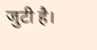जुटी है।